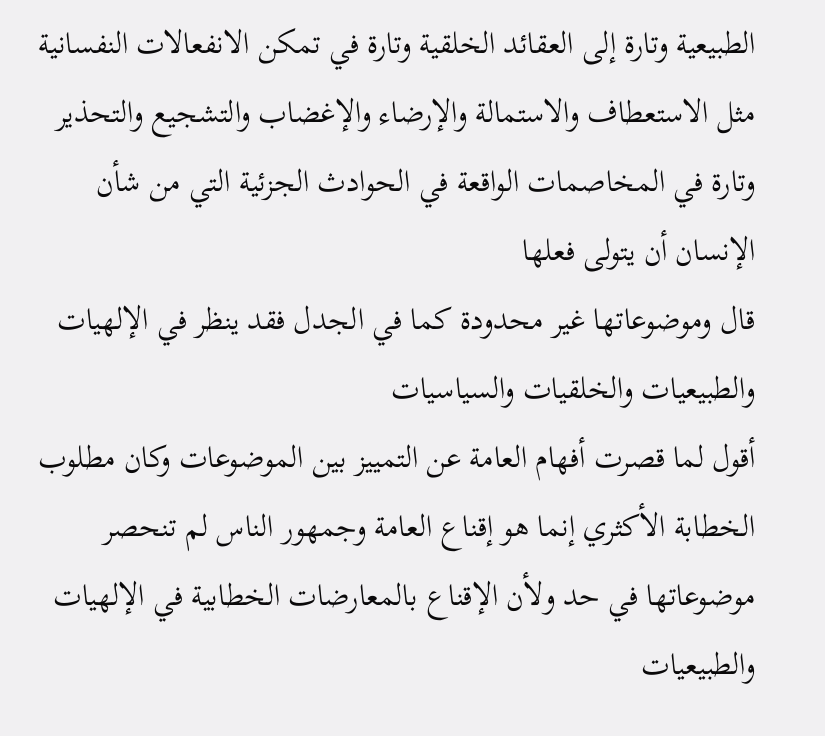الطبيعية وتارة إلى العقائد الخلقية وتارة في تمكن الانفعالات النفسانية مثل الاستعطاف والاستمالة والإرضاء والإغضاب والتشجيع والتحذير وتارة في المخاصمات الواقعة في الحوادث الجزئية التي من شأن الإنسان أن يتولى فعلها
قال وموضوعاتها غير محدودة كما في الجدل فقد ينظر في الإلهيات والطبيعيات والخلقيات والسياسيات
أقول لما قصرت أفهام العامة عن التمييز بين الموضوعات وكان مطلوب الخطابة الأكثري إنما هو إقناع العامة وجمهور الناس لم تنحصر موضوعاتها في حد ولأن الإقناع بالمعارضات الخطابية في الإلهيات والطبيعيات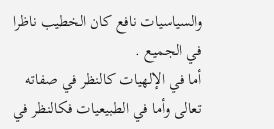والسياسيات نافع كان الخطيب ناظرا في الجميع .
أما في الإلهيات كالنظر في صفاته تعالى وأما في الطبيعيات فكالنظر في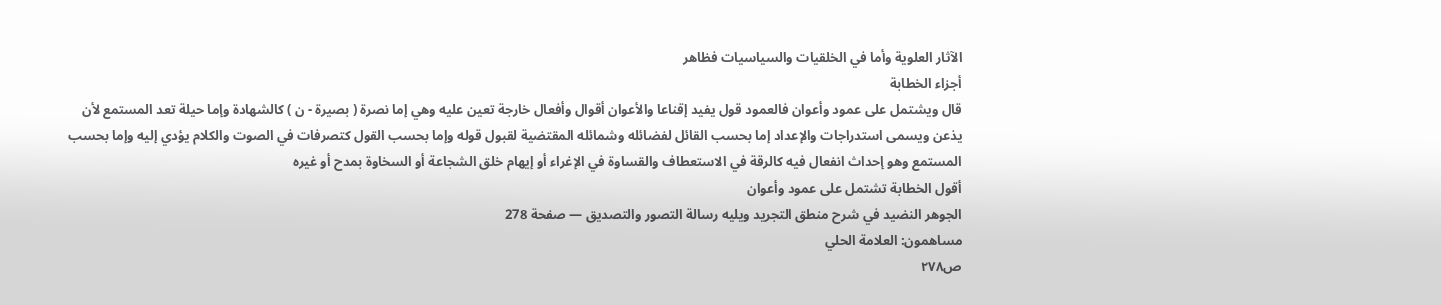الآثار العلوية وأما في الخلقيات والسياسيات فظاهر
أجزاء الخطابة
قال ويشتمل على عمود وأعوان فالعمود قول يفيد إقناعا والأعوان أقوال وأفعال خارجة تعين عليه وهي إما نصرة ( بصيرة - ن ) كالشهادة وإما حيلة تعد المستمع لأن يذعن ويسمى استدراجات والإعداد إما بحسب القائل لفضائله وشمائله المقتضية لقبول قوله وإما بحسب القول كتصرفات في الصوت والكلام يؤدي إليه وإما بحسب المستمع وهو إحداث انفعال فيه كالرقة في الاستعطاف والقساوة في الإغراء أو إيهام خلق الشجاعة أو السخاوة بمدح أو غيره
أقول الخطابة تشتمل على عمود وأعوان
الجوهر النضيد في شرح منطق التجريد ويليه رسالة التصور والتصديق — صفحة 278
مساهمون: العلامة الحلي
ص٢٧٨